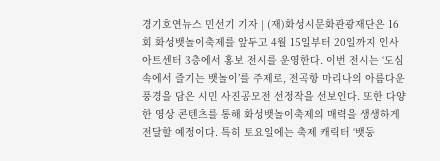경기호연뉴스 민선기 기자 | (재)화성시문화관광재단은 16회 화성뱃놀이축제를 앞두고 4월 15일부터 20일까지 인사아트센터 3층에서 홍보 전시를 운영한다. 이번 전시는 ‘도심 속에서 즐기는 뱃놀이’를 주제로, 전곡항 마리나의 아름다운 풍경을 담은 시민 사진공모전 선정작을 선보인다. 또한 다양한 영상 콘텐츠를 통해 화성뱃놀이축제의 매력을 생생하게 전달할 예정이다. 특히 토요일에는 축제 캐릭터 ‘뱃둥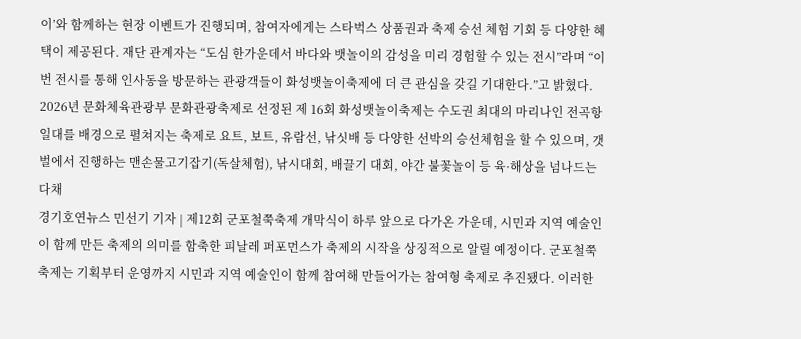이’와 함께하는 현장 이벤트가 진행되며, 참여자에게는 스타벅스 상품권과 축제 승선 체험 기회 등 다양한 혜택이 제공된다. 재단 관계자는 “도심 한가운데서 바다와 뱃놀이의 감성을 미리 경험할 수 있는 전시”라며 “이번 전시를 통해 인사동을 방문하는 관광객들이 화성뱃놀이축제에 더 큰 관심을 갖길 기대한다.”고 밝혔다. 2026년 문화체육관광부 문화관광축제로 선정된 제 16회 화성뱃놀이축제는 수도권 최대의 마리나인 전곡항 일대를 배경으로 펼쳐지는 축제로 요트, 보트, 유람선, 낚싯배 등 다양한 선박의 승선체험을 할 수 있으며, 갯벌에서 진행하는 맨손물고기잡기(독살체험), 낚시대회, 배끌기 대회, 야간 불꽃놀이 등 육·해상을 넘나드는 다채
경기호연뉴스 민선기 기자 | 제12회 군포철쭉축제 개막식이 하루 앞으로 다가온 가운데, 시민과 지역 예술인이 함께 만든 축제의 의미를 함축한 피날레 퍼포먼스가 축제의 시작을 상징적으로 알릴 예정이다. 군포철쭉축제는 기획부터 운영까지 시민과 지역 예술인이 함께 참여해 만들어가는 참여형 축제로 추진됐다. 이러한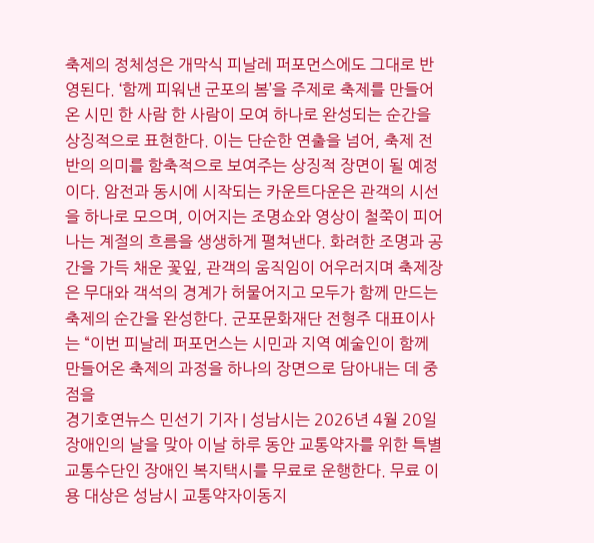축제의 정체성은 개막식 피날레 퍼포먼스에도 그대로 반영된다. ‘함께 피워낸 군포의 봄’을 주제로 축제를 만들어온 시민 한 사람 한 사람이 모여 하나로 완성되는 순간을 상징적으로 표현한다. 이는 단순한 연출을 넘어, 축제 전반의 의미를 함축적으로 보여주는 상징적 장면이 될 예정이다. 암전과 동시에 시작되는 카운트다운은 관객의 시선을 하나로 모으며, 이어지는 조명쇼와 영상이 철쭉이 피어나는 계절의 흐름을 생생하게 펼쳐낸다. 화려한 조명과 공간을 가득 채운 꽃잎, 관객의 움직임이 어우러지며 축제장은 무대와 객석의 경계가 허물어지고 모두가 함께 만드는 축제의 순간을 완성한다. 군포문화재단 전형주 대표이사는 “이번 피날레 퍼포먼스는 시민과 지역 예술인이 함께 만들어온 축제의 과정을 하나의 장면으로 담아내는 데 중점을
경기호연뉴스 민선기 기자 | 성남시는 2026년 4월 20일 장애인의 날을 맞아 이날 하루 동안 교통약자를 위한 특별교통수단인 장애인 복지택시를 무료로 운행한다. 무료 이용 대상은 성남시 교통약자이동지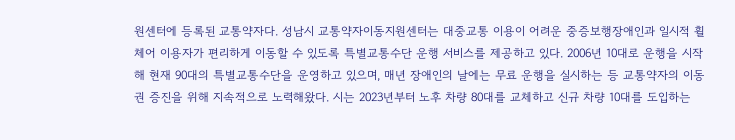원센터에 등록된 교통약자다. 성남시 교통약자이동지원센터는 대중교통 이용이 어려운 중증보행장애인과 일시적 휠체어 이용자가 편리하게 이동할 수 있도록 특별교통수단 운행 서비스를 제공하고 있다. 2006년 10대로 운행을 시작해 현재 90대의 특별교통수단을 운영하고 있으며, 매년 장애인의 날에는 무료 운행을 실시하는 등 교통약자의 이동권 증진을 위해 지속적으로 노력해왔다. 시는 2023년부터 노후 차량 80대를 교체하고 신규 차량 10대를 도입하는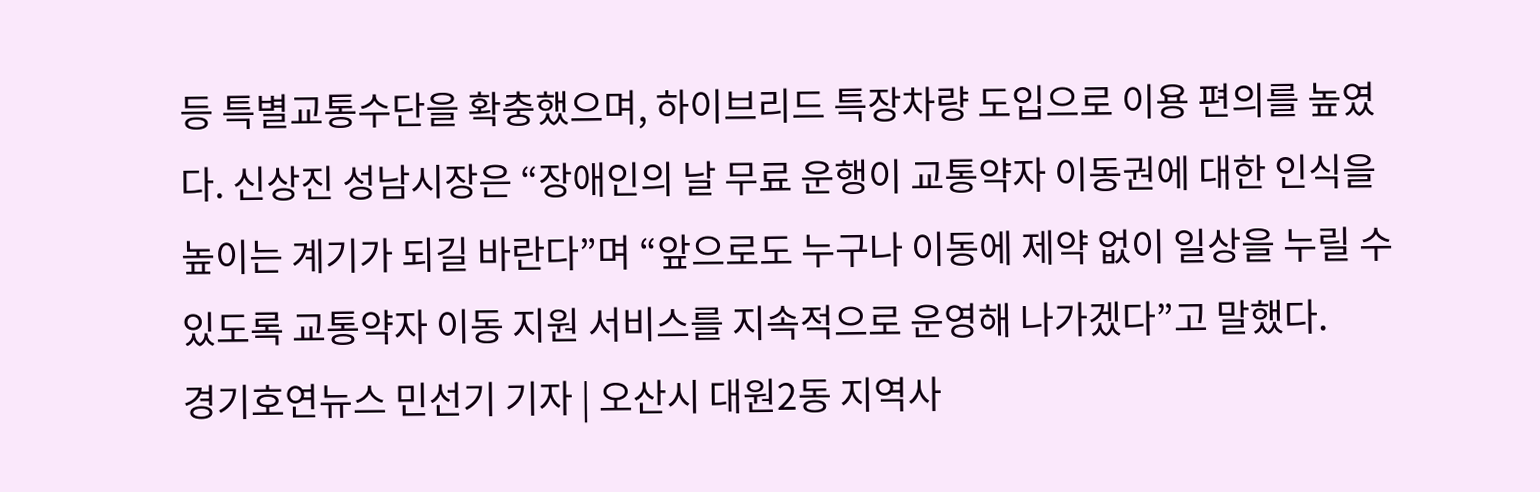등 특별교통수단을 확충했으며, 하이브리드 특장차량 도입으로 이용 편의를 높였다. 신상진 성남시장은 “장애인의 날 무료 운행이 교통약자 이동권에 대한 인식을 높이는 계기가 되길 바란다”며 “앞으로도 누구나 이동에 제약 없이 일상을 누릴 수 있도록 교통약자 이동 지원 서비스를 지속적으로 운영해 나가겠다”고 말했다.
경기호연뉴스 민선기 기자 | 오산시 대원2동 지역사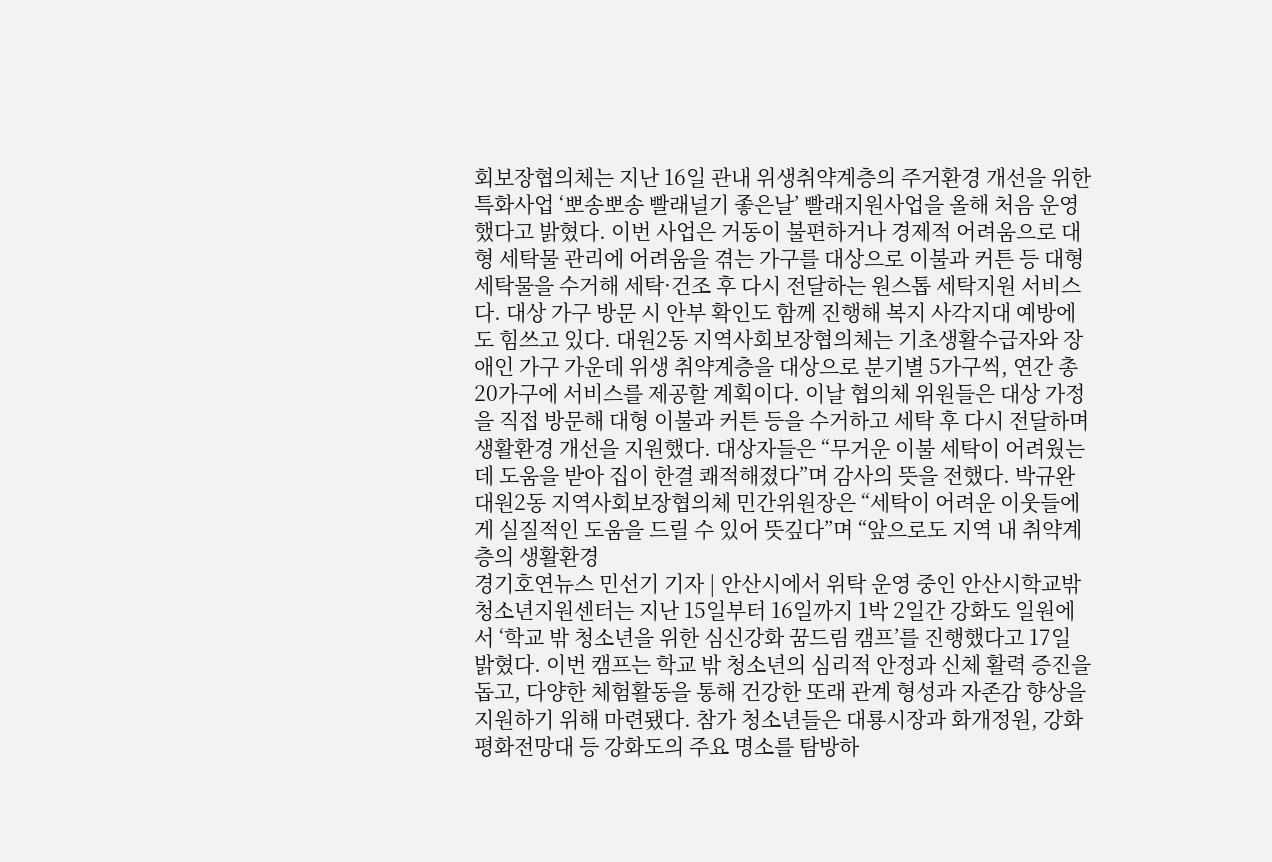회보장협의체는 지난 16일 관내 위생취약계층의 주거환경 개선을 위한 특화사업 ‘뽀송뽀송 빨래널기 좋은날’ 빨래지원사업을 올해 처음 운영했다고 밝혔다. 이번 사업은 거동이 불편하거나 경제적 어려움으로 대형 세탁물 관리에 어려움을 겪는 가구를 대상으로 이불과 커튼 등 대형 세탁물을 수거해 세탁·건조 후 다시 전달하는 원스톱 세탁지원 서비스다. 대상 가구 방문 시 안부 확인도 함께 진행해 복지 사각지대 예방에도 힘쓰고 있다. 대원2동 지역사회보장협의체는 기초생활수급자와 장애인 가구 가운데 위생 취약계층을 대상으로 분기별 5가구씩, 연간 총 20가구에 서비스를 제공할 계획이다. 이날 협의체 위원들은 대상 가정을 직접 방문해 대형 이불과 커튼 등을 수거하고 세탁 후 다시 전달하며 생활환경 개선을 지원했다. 대상자들은 “무거운 이불 세탁이 어려웠는데 도움을 받아 집이 한결 쾌적해졌다”며 감사의 뜻을 전했다. 박규완 대원2동 지역사회보장협의체 민간위원장은 “세탁이 어려운 이웃들에게 실질적인 도움을 드릴 수 있어 뜻깊다”며 “앞으로도 지역 내 취약계층의 생활환경
경기호연뉴스 민선기 기자 | 안산시에서 위탁 운영 중인 안산시학교밖청소년지원센터는 지난 15일부터 16일까지 1박 2일간 강화도 일원에서 ‘학교 밖 청소년을 위한 심신강화 꿈드림 캠프’를 진행했다고 17일 밝혔다. 이번 캠프는 학교 밖 청소년의 심리적 안정과 신체 활력 증진을 돕고, 다양한 체험활동을 통해 건강한 또래 관계 형성과 자존감 향상을 지원하기 위해 마련됐다. 참가 청소년들은 대룡시장과 화개정원, 강화평화전망대 등 강화도의 주요 명소를 탐방하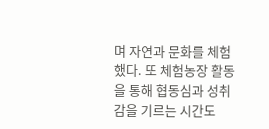며 자연과 문화를 체험했다. 또 체험농장 활동을 통해 협동심과 성취감을 기르는 시간도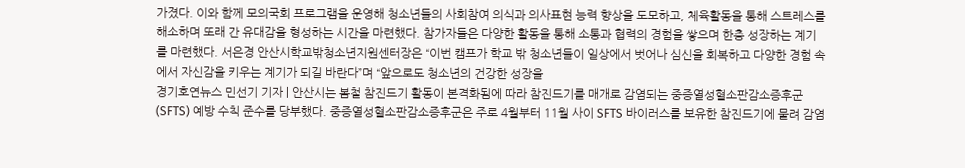가졌다. 이와 함께 모의국회 프로그램을 운영해 청소년들의 사회참여 의식과 의사표현 능력 향상을 도모하고, 체육활동을 통해 스트레스를 해소하며 또래 간 유대감을 형성하는 시간을 마련했다. 참가자들은 다양한 활동을 통해 소통과 협력의 경험을 쌓으며 한층 성장하는 계기를 마련했다. 서은경 안산시학교밖청소년지원센터장은 “이번 캠프가 학교 밖 청소년들이 일상에서 벗어나 심신을 회복하고 다양한 경험 속에서 자신감을 키우는 계기가 되길 바란다”며 “앞으로도 청소년의 건강한 성장을
경기호연뉴스 민선기 기자 | 안산시는 봄철 참진드기 활동이 본격화됨에 따라 참진드기를 매개로 감염되는 중증열성혈소판감소증후군(SFTS) 예방 수칙 준수를 당부했다. 중증열성혈소판감소증후군은 주로 4월부터 11월 사이 SFTS 바이러스를 보유한 참진드기에 물려 감염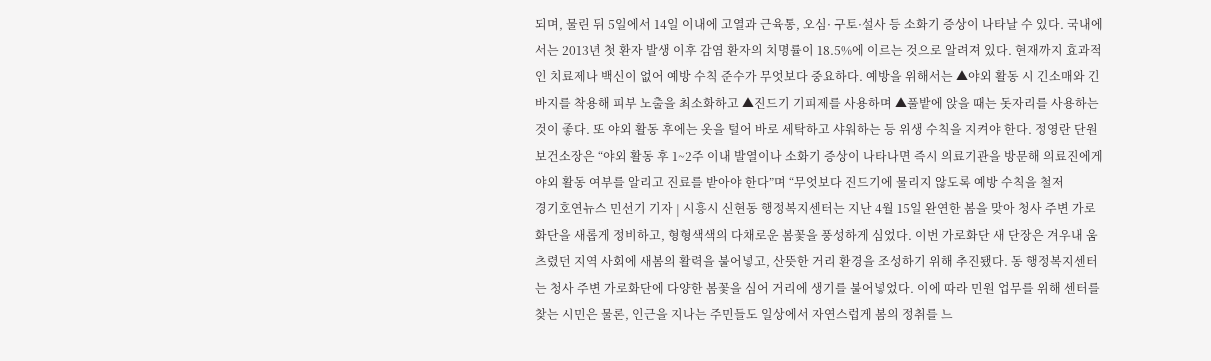되며, 물린 뒤 5일에서 14일 이내에 고열과 근육통, 오심· 구토·설사 등 소화기 증상이 나타날 수 있다. 국내에서는 2013년 첫 환자 발생 이후 감염 환자의 치명률이 18.5%에 이르는 것으로 알려져 있다. 현재까지 효과적인 치료제나 백신이 없어 예방 수칙 준수가 무엇보다 중요하다. 예방을 위해서는 ▲야외 활동 시 긴소매와 긴바지를 착용해 피부 노출을 최소화하고 ▲진드기 기피제를 사용하며 ▲풀밭에 앉을 때는 돗자리를 사용하는 것이 좋다. 또 야외 활동 후에는 옷을 털어 바로 세탁하고 샤워하는 등 위생 수칙을 지켜야 한다. 정영란 단원보건소장은 “야외 활동 후 1~2주 이내 발열이나 소화기 증상이 나타나면 즉시 의료기관을 방문해 의료진에게 야외 활동 여부를 알리고 진료를 받아야 한다”며 “무엇보다 진드기에 물리지 않도록 예방 수칙을 철저
경기호연뉴스 민선기 기자 | 시흥시 신현동 행정복지센터는 지난 4월 15일 완연한 봄을 맞아 청사 주변 가로화단을 새롭게 정비하고, 형형색색의 다채로운 봄꽃을 풍성하게 심었다. 이번 가로화단 새 단장은 겨우내 움츠렸던 지역 사회에 새봄의 활력을 불어넣고, 산뜻한 거리 환경을 조성하기 위해 추진됐다. 동 행정복지센터는 청사 주변 가로화단에 다양한 봄꽃을 심어 거리에 생기를 불어넣었다. 이에 따라 민원 업무를 위해 센터를 찾는 시민은 물론, 인근을 지나는 주민들도 일상에서 자연스럽게 봄의 정취를 느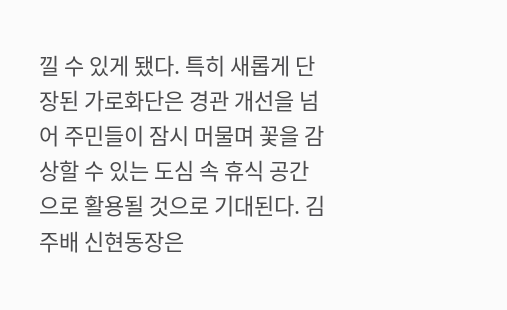낄 수 있게 됐다. 특히 새롭게 단장된 가로화단은 경관 개선을 넘어 주민들이 잠시 머물며 꽃을 감상할 수 있는 도심 속 휴식 공간으로 활용될 것으로 기대된다. 김주배 신현동장은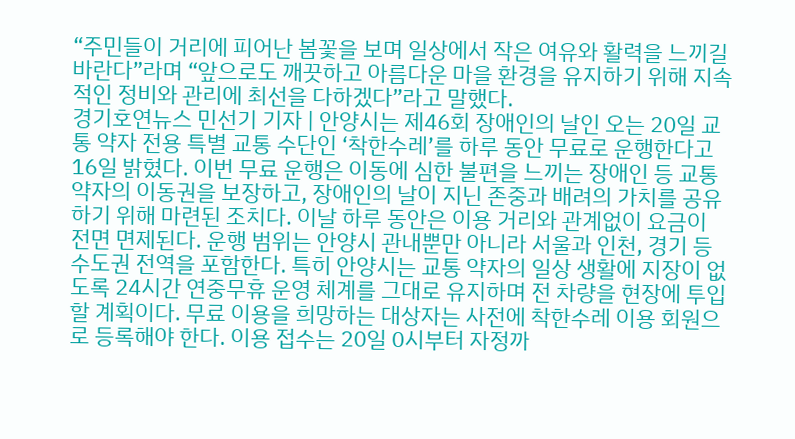“주민들이 거리에 피어난 봄꽃을 보며 일상에서 작은 여유와 활력을 느끼길 바란다”라며 “앞으로도 깨끗하고 아름다운 마을 환경을 유지하기 위해 지속적인 정비와 관리에 최선을 다하겠다”라고 말했다.
경기호연뉴스 민선기 기자 | 안양시는 제46회 장애인의 날인 오는 20일 교통 약자 전용 특별 교통 수단인 ‘착한수레’를 하루 동안 무료로 운행한다고 16일 밝혔다. 이번 무료 운행은 이동에 심한 불편을 느끼는 장애인 등 교통 약자의 이동권을 보장하고, 장애인의 날이 지닌 존중과 배려의 가치를 공유하기 위해 마련된 조치다. 이날 하루 동안은 이용 거리와 관계없이 요금이 전면 면제된다. 운행 범위는 안양시 관내뿐만 아니라 서울과 인천, 경기 등 수도권 전역을 포함한다. 특히 안양시는 교통 약자의 일상 생활에 지장이 없도록 24시간 연중무휴 운영 체계를 그대로 유지하며 전 차량을 현장에 투입할 계획이다. 무료 이용을 희망하는 대상자는 사전에 착한수레 이용 회원으로 등록해야 한다. 이용 접수는 20일 0시부터 자정까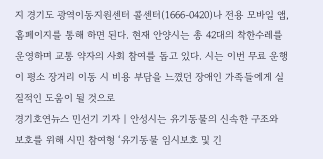지 경기도 광역이동지원센터 콜센터(1666-0420)나 전용 모바일 앱, 홈페이지를 통해 하면 된다. 현재 안양시는 총 42대의 착한수레를 운영하며 교통 약자의 사회 참여를 돕고 있다. 시는 이번 무료 운행이 평소 장거리 이동 시 비용 부담을 느꼈던 장애인 가족들에게 실질적인 도움이 될 것으로
경기호연뉴스 민선기 기자 | 안성시는 유기동물의 신속한 구조와 보호를 위해 시민 참여형 ‘유기동물 임시보호 및 긴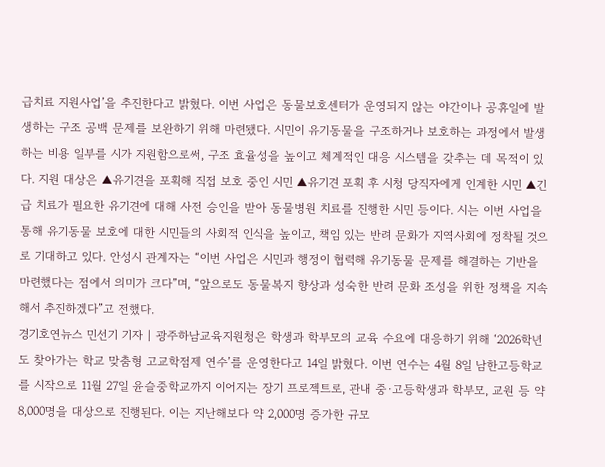급치료 지원사업’을 추진한다고 밝혔다. 이번 사업은 동물보호센터가 운영되지 않는 야간이나 공휴일에 발생하는 구조 공백 문제를 보완하기 위해 마련됐다. 시민이 유기동물을 구조하거나 보호하는 과정에서 발생하는 비용 일부를 시가 지원함으로써, 구조 효율성을 높이고 체계적인 대응 시스템을 갖추는 데 목적이 있다. 지원 대상은 ▲유기견을 포획해 직접 보호 중인 시민 ▲유기견 포획 후 시청 당직자에게 인계한 시민 ▲긴급 치료가 필요한 유기견에 대해 사전 승인을 받아 동물병원 치료를 진행한 시민 등이다. 시는 이번 사업을 통해 유기동물 보호에 대한 시민들의 사회적 인식을 높이고, 책임 있는 반려 문화가 지역사회에 정착될 것으로 기대하고 있다. 안성시 관계자는 “이번 사업은 시민과 행정이 협력해 유기동물 문제를 해결하는 기반을 마련했다는 점에서 의미가 크다”며, “앞으로도 동물복지 향상과 성숙한 반려 문화 조성을 위한 정책을 지속해서 추진하겠다”고 전했다.
경기호연뉴스 민선기 기자 | 광주하남교육지원청은 학생과 학부모의 교육 수요에 대응하기 위해 ‘2026학년도 찾아가는 학교 맞춤형 고교학점제 연수’를 운영한다고 14일 밝혔다. 이번 연수는 4월 8일 남한고등학교를 시작으로 11월 27일 윤슬중학교까지 이어지는 장기 프로젝트로, 관내 중·고등학생과 학부모, 교원 등 약 8,000명을 대상으로 진행된다. 이는 지난해보다 약 2,000명 증가한 규모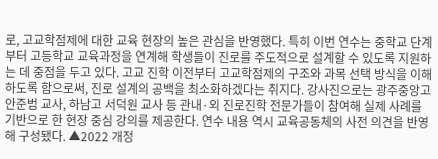로, 고교학점제에 대한 교육 현장의 높은 관심을 반영했다. 특히 이번 연수는 중학교 단계부터 고등학교 교육과정을 연계해 학생들이 진로를 주도적으로 설계할 수 있도록 지원하는 데 중점을 두고 있다. 고교 진학 이전부터 고교학점제의 구조와 과목 선택 방식을 이해하도록 함으로써, 진로 설계의 공백을 최소화하겠다는 취지다. 강사진으로는 광주중앙고 안준범 교사, 하남고 서덕원 교사 등 관내·외 진로진학 전문가들이 참여해 실제 사례를 기반으로 한 현장 중심 강의를 제공한다. 연수 내용 역시 교육공동체의 사전 의견을 반영해 구성됐다. ▲2022 개정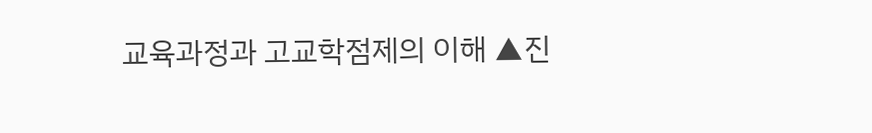교육과정과 고교학점제의 이해 ▲진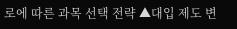로에 따른 과목 선택 전략 ▲대입 제도 변